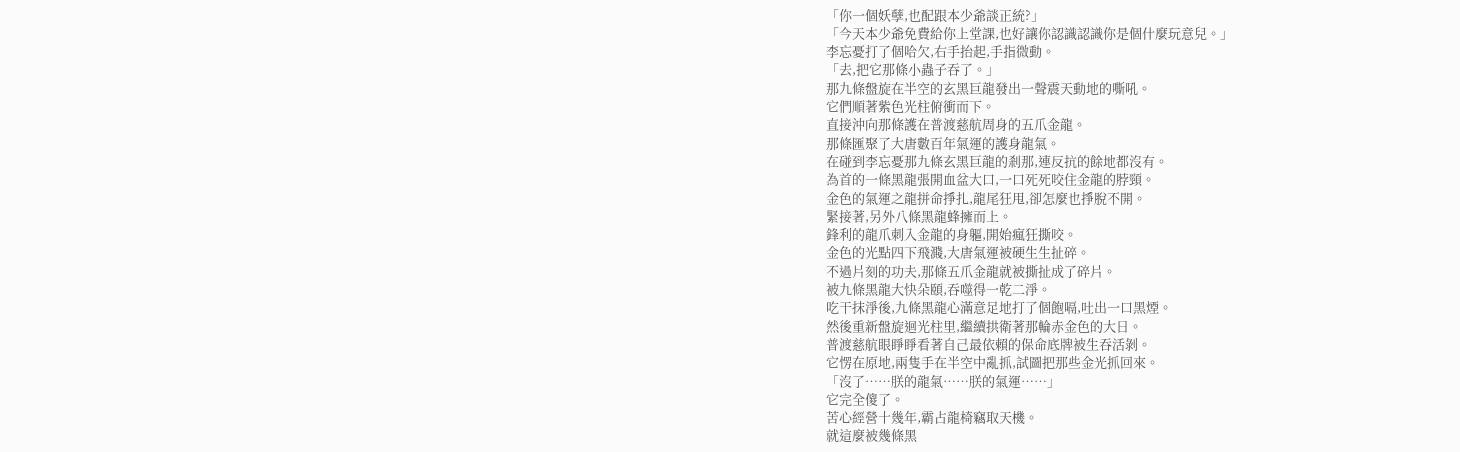「你一個妖孽,也配跟本少爺談正統?」
「今天本少爺免費給你上堂課,也好讓你認識認識你是個什麼玩意兒。」
李忘憂打了個哈欠,右手抬起,手指微動。
「去,把它那條小蟲子吞了。」
那九條盤旋在半空的玄黑巨龍發出一聲震天動地的嘶吼。
它們順著紫色光柱俯衝而下。
直接沖向那條護在普渡慈航周身的五爪金龍。
那條匯聚了大唐數百年氣運的護身龍氣。
在碰到李忘憂那九條玄黑巨龍的剎那,連反抗的餘地都沒有。
為首的一條黑龍張開血盆大口,一口死死咬住金龍的脖頸。
金色的氣運之龍拼命掙扎,龍尾狂甩,卻怎麼也掙脫不開。
緊接著,另外八條黑龍蜂擁而上。
鋒利的龍爪刺入金龍的身軀,開始瘋狂撕咬。
金色的光點四下飛濺,大唐氣運被硬生生扯碎。
不過片刻的功夫,那條五爪金龍就被撕扯成了碎片。
被九條黑龍大快朵頤,吞噬得一乾二淨。
吃干抹淨後,九條黑龍心滿意足地打了個飽嗝,吐出一口黑煙。
然後重新盤旋迴光柱里,繼續拱衛著那輪赤金色的大日。
普渡慈航眼睜睜看著自己最依賴的保命底牌被生吞活剝。
它愣在原地,兩隻手在半空中亂抓,試圖把那些金光抓回來。
「沒了……朕的龍氣……朕的氣運……」
它完全傻了。
苦心經營十幾年,霸占龍椅竊取天機。
就這麼被幾條黑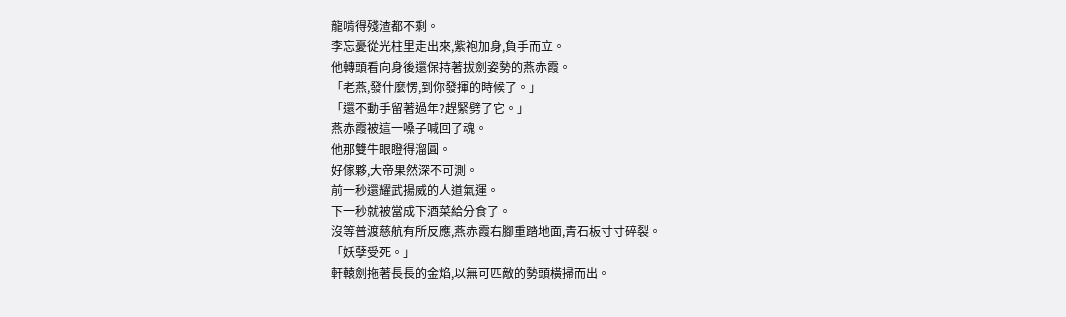龍啃得殘渣都不剩。
李忘憂從光柱里走出來,紫袍加身,負手而立。
他轉頭看向身後還保持著拔劍姿勢的燕赤霞。
「老燕,發什麼愣,到你發揮的時候了。」
「還不動手留著過年?趕緊劈了它。」
燕赤霞被這一嗓子喊回了魂。
他那雙牛眼瞪得溜圓。
好傢夥,大帝果然深不可測。
前一秒還耀武揚威的人道氣運。
下一秒就被當成下酒菜給分食了。
沒等普渡慈航有所反應,燕赤霞右腳重踏地面,青石板寸寸碎裂。
「妖孽受死。」
軒轅劍拖著長長的金焰,以無可匹敵的勢頭橫掃而出。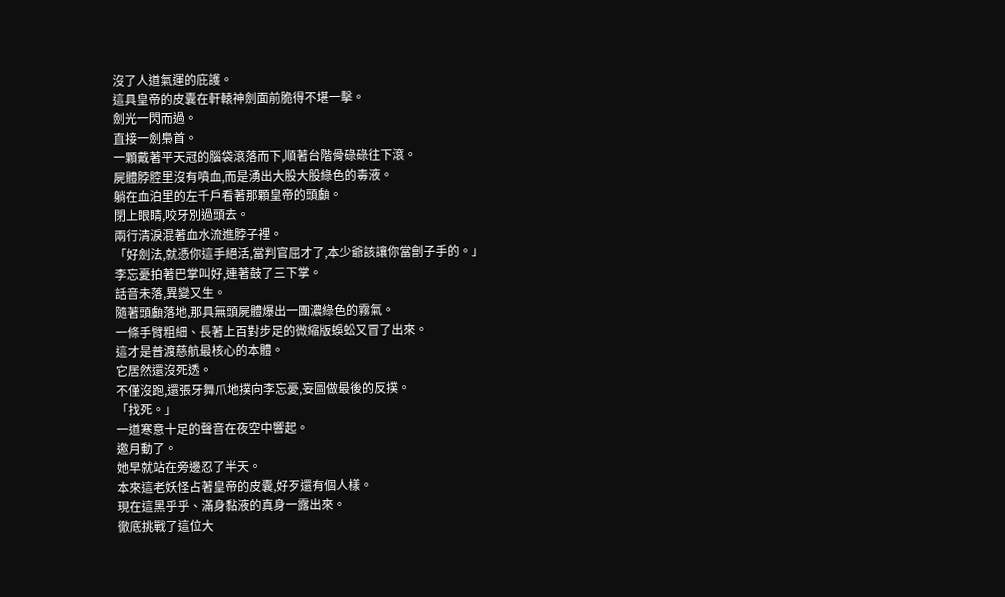沒了人道氣運的庇護。
這具皇帝的皮囊在軒轅神劍面前脆得不堪一擊。
劍光一閃而過。
直接一劍梟首。
一顆戴著平天冠的腦袋滾落而下,順著台階骨碌碌往下滾。
屍體脖腔里沒有噴血,而是湧出大股大股綠色的毒液。
躺在血泊里的左千戶看著那顆皇帝的頭顱。
閉上眼睛,咬牙別過頭去。
兩行清淚混著血水流進脖子裡。
「好劍法,就憑你這手絕活,當判官屈才了,本少爺該讓你當劊子手的。」
李忘憂拍著巴掌叫好,連著鼓了三下掌。
話音未落,異變又生。
隨著頭顱落地,那具無頭屍體爆出一團濃綠色的霧氣。
一條手臂粗細、長著上百對步足的微縮版蜈蚣又冒了出來。
這才是普渡慈航最核心的本體。
它居然還沒死透。
不僅沒跑,還張牙舞爪地撲向李忘憂,妄圖做最後的反撲。
「找死。」
一道寒意十足的聲音在夜空中響起。
邀月動了。
她早就站在旁邊忍了半天。
本來這老妖怪占著皇帝的皮囊,好歹還有個人樣。
現在這黑乎乎、滿身黏液的真身一露出來。
徹底挑戰了這位大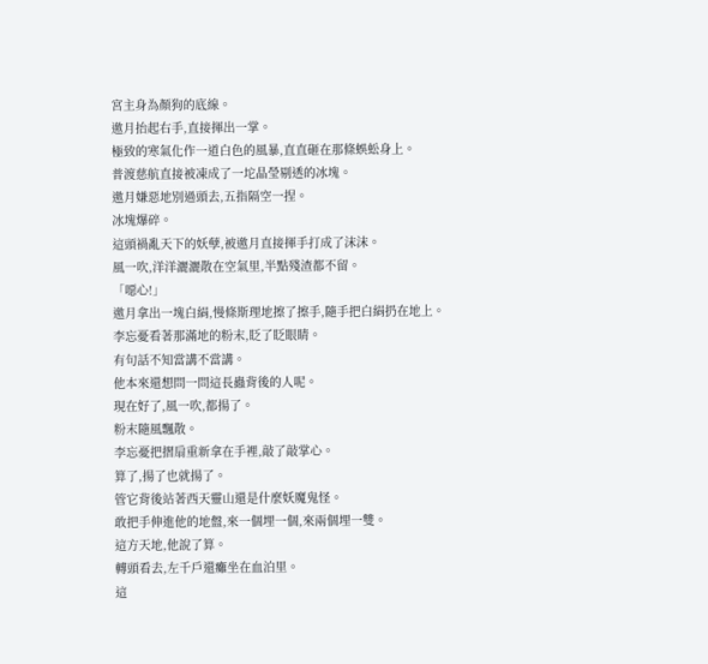宮主身為顏狗的底線。
邀月抬起右手,直接揮出一掌。
極致的寒氣化作一道白色的風暴,直直砸在那條蜈蚣身上。
普渡慈航直接被凍成了一坨晶瑩剔透的冰塊。
邀月嫌惡地別過頭去,五指隔空一捏。
冰塊爆碎。
這頭禍亂天下的妖孽,被邀月直接揮手打成了沫沫。
風一吹,洋洋灑灑散在空氣里,半點殘渣都不留。
「噁心!」
邀月拿出一塊白絹,慢條斯理地擦了擦手,隨手把白絹扔在地上。
李忘憂看著那滿地的粉末,眨了眨眼睛。
有句話不知當講不當講。
他本來還想問一問這長蟲背後的人呢。
現在好了,風一吹,都揚了。
粉末隨風飄散。
李忘憂把摺扇重新拿在手裡,敲了敲掌心。
算了,揚了也就揚了。
管它背後站著西天靈山還是什麼妖魔鬼怪。
敢把手伸進他的地盤,來一個埋一個,來兩個埋一雙。
這方天地,他說了算。
轉頭看去,左千戶還癱坐在血泊里。
這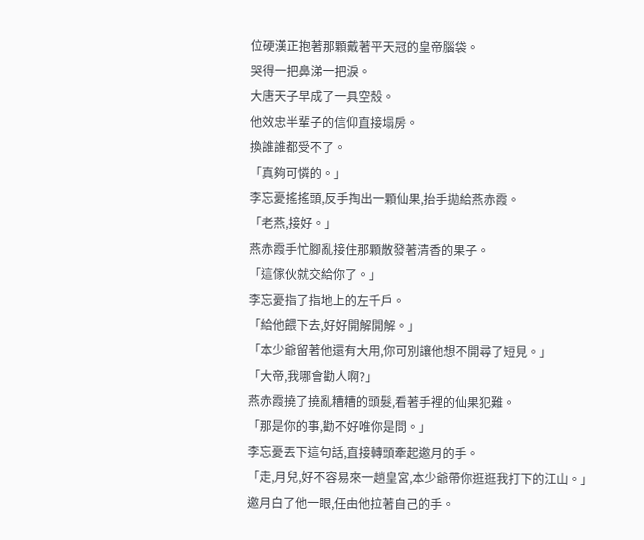位硬漢正抱著那顆戴著平天冠的皇帝腦袋。
哭得一把鼻涕一把淚。
大唐天子早成了一具空殼。
他效忠半輩子的信仰直接塌房。
換誰誰都受不了。
「真夠可憐的。」
李忘憂搖搖頭,反手掏出一顆仙果,抬手拋給燕赤霞。
「老燕,接好。」
燕赤霞手忙腳亂接住那顆散發著清香的果子。
「這傢伙就交給你了。」
李忘憂指了指地上的左千戶。
「給他餵下去,好好開解開解。」
「本少爺留著他還有大用,你可別讓他想不開尋了短見。」
「大帝,我哪會勸人啊?」
燕赤霞撓了撓亂糟糟的頭髮,看著手裡的仙果犯難。
「那是你的事,勸不好唯你是問。」
李忘憂丟下這句話,直接轉頭牽起邀月的手。
「走,月兒,好不容易來一趟皇宮,本少爺帶你逛逛我打下的江山。」
邀月白了他一眼,任由他拉著自己的手。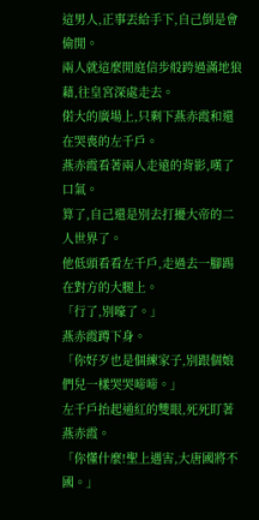這男人,正事丟給手下,自己倒是會偷閒。
兩人就這麼閒庭信步般跨過滿地狼藉,往皇宮深處走去。
偌大的廣場上,只剩下燕赤霞和還在哭喪的左千戶。
燕赤霞看著兩人走遠的背影,嘆了口氣。
算了,自己還是別去打擾大帝的二人世界了。
他低頭看看左千戶,走過去一腳踢在對方的大腿上。
「行了,別嚎了。」
燕赤霞蹲下身。
「你好歹也是個練家子,別跟個娘們兒一樣哭哭啼啼。」
左千戶抬起通紅的雙眼,死死盯著燕赤霞。
「你懂什麼!聖上遇害,大唐國將不國。」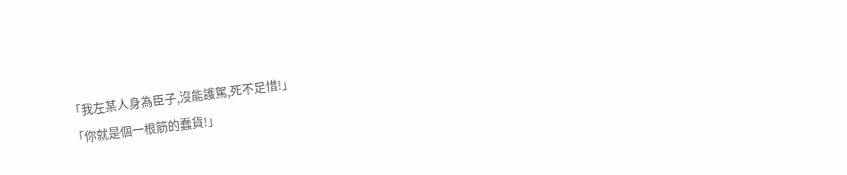「我左某人身為臣子,沒能護駕,死不足惜!」
「你就是個一根筋的蠢貨!」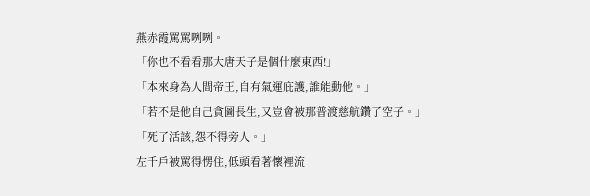燕赤霞罵罵咧咧。
「你也不看看那大唐天子是個什麼東西!」
「本來身為人間帝王,自有氣運庇護,誰能動他。」
「若不是他自己貪圖長生,又豈會被那普渡慈航鑽了空子。」
「死了活該,怨不得旁人。」
左千戶被罵得愣住,低頭看著懷裡流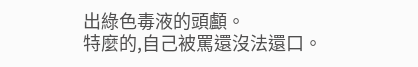出綠色毒液的頭顱。
特麼的,自己被罵還沒法還口。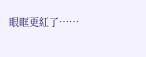眼眶更紅了……